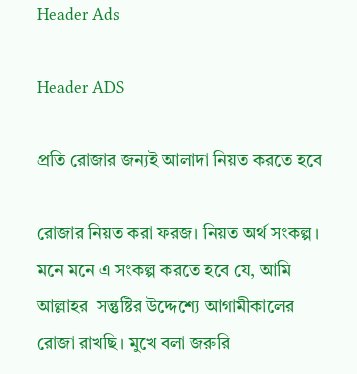Header Ads

Header ADS

প্রতি রোজার জন্যই আলাদা নিয়ত করতে হবে

রোজার নিয়ত করা ফরজ। নিয়ত অর্থ সংকল্প। মনে মনে এ সংকল্প করতে হবে যে, আমি আল্লাহর  সন্তুষ্টির উদ্দেশ্যে আগামীকালের রোজা রাখছি। মুখে বলা জরুরি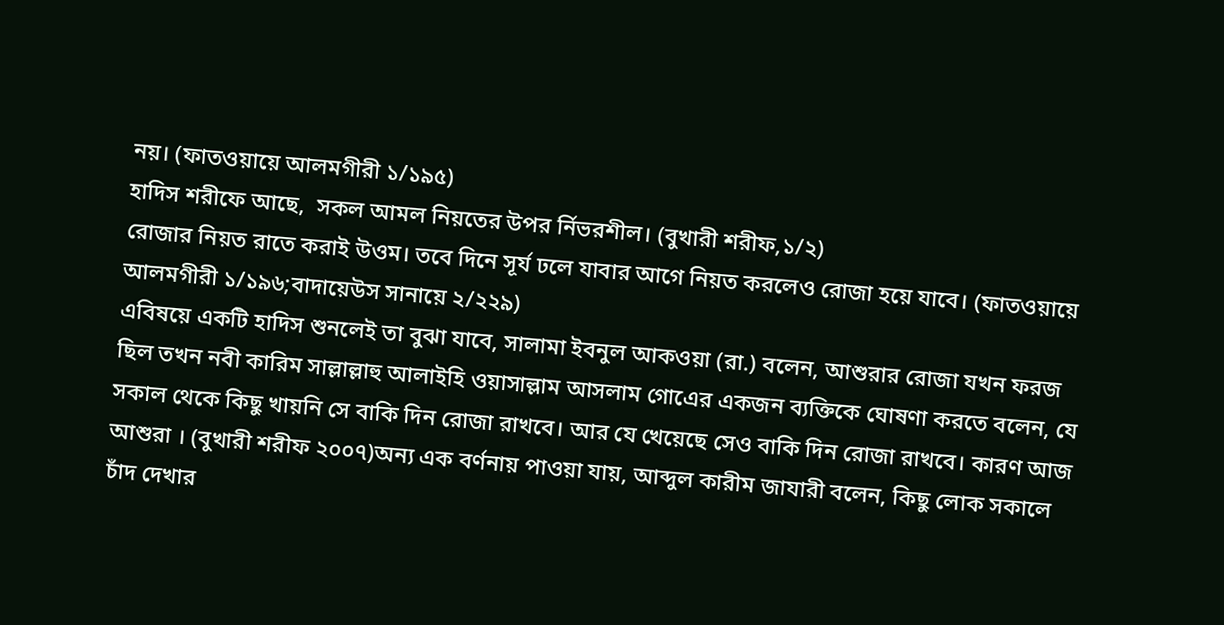নয়। (ফাতওয়ায়ে আলমগীরী ১/১৯৫)
হাদিস শরীফে আছে,  সকল আমল নিয়তের উপর র্নিভরশীল। (বুখারী শরীফ,১/২)
রোজার নিয়ত রাতে করাই উওম। তবে দিনে সূর্য ঢলে যাবার আগে নিয়ত করলেও রোজা হয়ে যাবে। (ফাতওয়ায়ে আলমগীরী ১/১৯৬;বাদায়েউস সানায়ে ২/২২৯)
এবিষয়ে একটি হাদিস শুনলেই তা বুঝা যাবে, সালামা ইবনুল আকওয়া (রা.) বলেন, আশুরার রোজা যখন ফরজ ছিল তখন নবী কারিম সাল্লাল্লাহু আলাইহি ওয়াসাল্লাম আসলাম গোএের একজন ব্যক্তিকে ঘোষণা করতে বলেন, যে সকাল থেকে কিছু খায়নি সে বাকি দিন রোজা রাখবে। আর যে খেয়েছে সেও বাকি দিন রোজা রাখবে। কারণ আজ আশুরা । (বুখারী শরীফ ২০০৭)অন্য এক বর্ণনায় পাওয়া যায়, আব্দুল কারীম জাযারী বলেন, কিছু লোক সকালে চাঁদ দেখার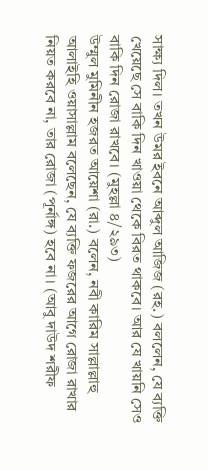সাক্ষ্য দিল। তখন উমর ইবনে আব্দুল আজিজ (রহ.) বললেন, যে ব্যক্তি খেয়েছে সে বাকি দিন খাওয়া থেকে বিরত থাকবে। আর যে খায়নি সেও বাকি দিন রোজা রাখবে। (মুহল্লা ৪/২৯৩)
উম্মুল মুমিনীন হজরত আয়েশা (রা.) বলেন, নবী কারিম সাল্লাল্লাহু আলাইহি ওয়াসাল্লাম বলেছেন, যে ব্যক্তি ফজরের আগে রোজা রাখার নিয়ত করবে না, তার রোজা (পূর্নাঙ্গ) হবে না। (আবু দাউদ শরীফ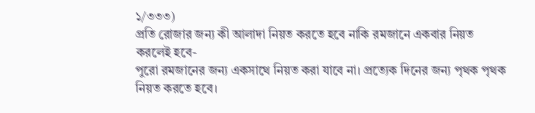১/৩৩৩)
প্রতি রোজার জন্য কী আলাদা নিয়ত করতে হবে নাকি রমজানে একবার নিয়ত করলেই হবে-
পুরো রমজানের জন্য একসাথে নিয়ত করা যাবে না। প্রত্যেক দিনের জন্য পৃথক পৃথক নিয়ত করতে হবে।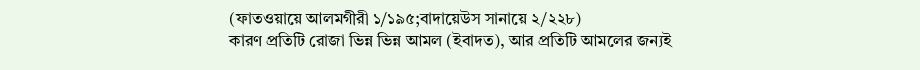(ফাতওয়ায়ে আলমগীরী ১/১৯৫;বাদায়েউস সানায়ে ২/২২৮)
কারণ প্রতিটি রোজা ভিন্ন ভিন্ন আমল (ইবাদত), আর প্রতিটি আমলের জন্যই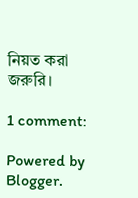নিয়ত করা জরুরি।

1 comment:

Powered by Blogger.